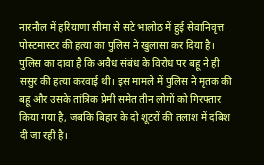नारनौल में हरियाणा सीमा से सटे भालोठ में हुई सेवानिवृत्त पोस्टमास्टर की हत्या का पुलिस ने खुलासा कर दिया है। पुलिस का दावा है कि अवैध संबंध के विरोध पर बहू ने ही ससुर की हत्या करवाई थी। इस मामले में पुलिस ने मृतक की बहू और उसके तांत्रिक प्रेमी समेत तीन लोगों को गिरफ्तार किया गया है, जबकि बिहार के दो शूटरों की तलाश में दबिश दी जा रही है।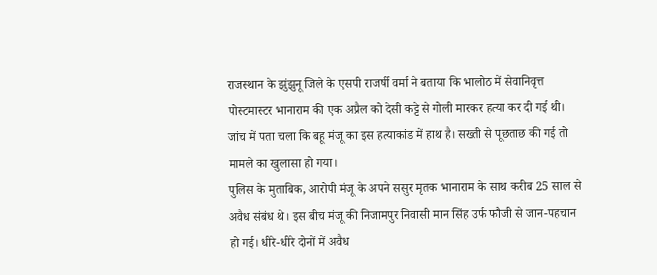राजस्थान के झुंझुनू जिले के एसपी राजर्षी वर्मा ने बताया कि भालोठ में सेवानिवृत्त पोस्टमास्टर भानाराम की एक अप्रैल को देसी कट्टे से गोली मारकर हत्या कर दी गई थी। जांच में पता चला कि बहू मंजू का इस हत्याकांड में हाथ है। सख्ती से पूछताछ की गई तो मामले का खुलासा हो गया।
पुलिस के मुताबिक, आरोपी मंजू के अपने ससुर मृतक भानाराम के साथ करीब 25 साल से अवैध संबंध थे। इस बीच मंजू की निजामपुर निवासी मान सिंह उर्फ फौजी से जान-पहचान हो गई। धीरे-धीरे दोनों में अवैध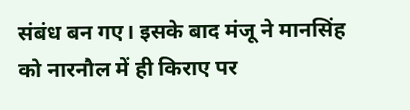संबंध बन गए। इसके बाद मंजू ने मानसिंह को नारनौल में ही किराए पर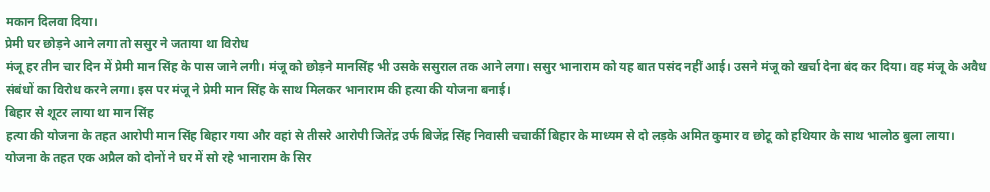मकान दिलवा दिया।
प्रेमी घर छोड़ने आने लगा तो ससुर ने जताया था विरोध
मंजू हर तीन चार दिन में प्रेमी मान सिंह के पास जाने लगी। मंजू को छोड़ने मानसिंह भी उसके ससुराल तक आने लगा। ससुर भानाराम को यह बात पसंद नहीं आई। उसने मंजू को खर्चा देना बंद कर दिया। वह मंजू के अवैध संबंधों का विरोध करने लगा। इस पर मंजू ने प्रेमी मान सिंह के साथ मिलकर भानाराम की हत्या की योजना बनाई।
बिहार से शूटर लाया था मान सिंह
हत्या की योजना के तहत आरोपी मान सिंह बिहार गया और वहां से तीसरे आरोपी जितेंद्र उर्फ बिजेंद्र सिंह निवासी चचार्की बिहार के माध्यम से दो लड़के अमित कुमार व छोटू को हथियार के साथ भालोठ बुला लाया। योजना के तहत एक अप्रैल को दोनों ने घर में सो रहे भानाराम के सिर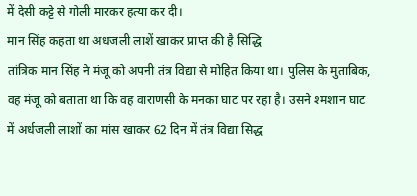में देसी कट्टे से गोली मारकर हत्या कर दी।
मान सिंह कहता था अधजली लाशें खाकर प्राप्त की है सिद्धि
तांत्रिक मान सिंह ने मंजू को अपनी तंत्र विद्या से मोहित किया था। पुलिस के मुताबिक, वह मंजू को बताता था कि वह वाराणसी के मनका घाट पर रहा है। उसने श्मशान घाट में अर्धजली लाशों का मांस खाकर 62 दिन में तंत्र विद्या सिद्ध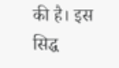की है। इस सिद्ध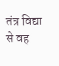तंत्र विद्या से वह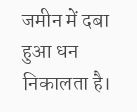जमीन में दबा हुआ धन निकालता है।